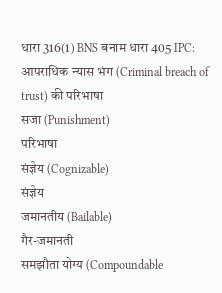धारा 316(1) BNS बनाम धारा 405 IPC: आपराधिक न्यास भंग (Criminal breach of trust) की परिभाषा
सजा (Punishment)
परिभाषा
संज्ञेय (Cognizable)
संज्ञेय
जमानतीय (Bailable)
गैर-जमानती
समझौता योग्य (Compoundable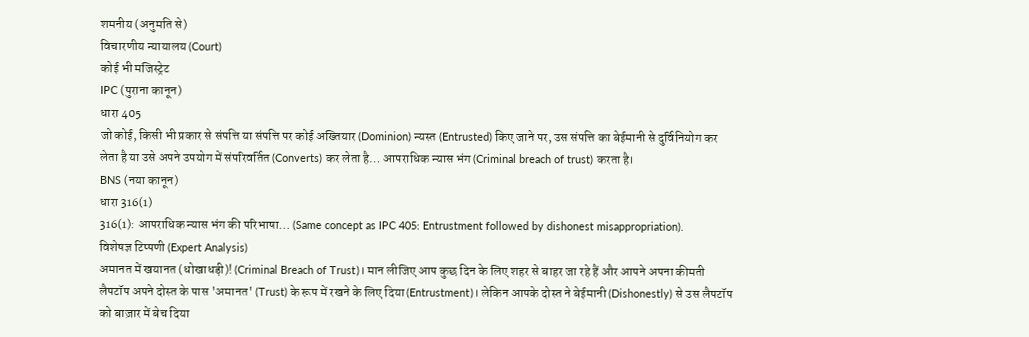शमनीय (अनुमति से)
विचारणीय न्यायालय (Court)
कोई भी मजिस्ट्रेट
IPC (पुराना कानून)
धारा 405
जो कोई, किसी भी प्रकार से संपत्ति या संपत्ति पर कोई अख्तियार (Dominion) न्यस्त (Entrusted) किए जाने पर, उस संपत्ति का बेईमानी से दुर्विनियोग कर लेता है या उसे अपने उपयोग में संपरिवर्तित (Converts) कर लेता है… आपराधिक न्यास भंग (Criminal breach of trust) करता है।
BNS (नया कानून)
धारा 316(1)
316(1): आपराधिक न्यास भंग की परिभाषा… (Same concept as IPC 405: Entrustment followed by dishonest misappropriation).
विशेषज्ञ टिप्पणी (Expert Analysis)
अमानत में खयानत (धोखाधड़ी)! (Criminal Breach of Trust)। मान लीजिए आप कुछ दिन के लिए शहर से बाहर जा रहे हैं और आपने अपना कीमती लैपटॉप अपने दोस्त के पास 'अमानत' (Trust) के रूप में रखने के लिए दिया (Entrustment)। लेकिन आपके दोस्त ने बेईमानी (Dishonestly) से उस लैपटॉप को बाज़ार में बेच दिया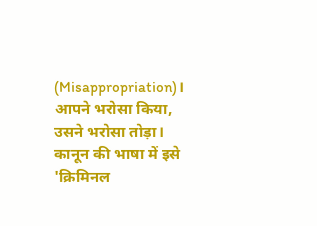(Misappropriation)। आपने भरोसा किया, उसने भरोसा तोड़ा। कानून की भाषा में इसे 'क्रिमिनल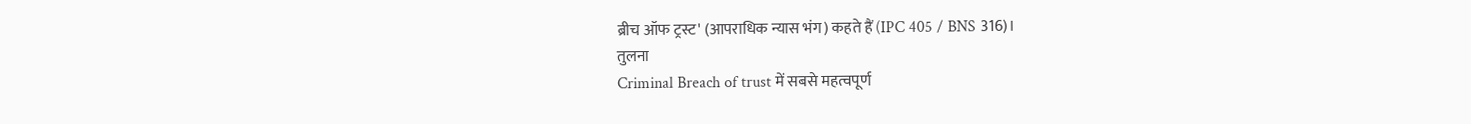ब्रीच ऑफ ट्रस्ट' (आपराधिक न्यास भंग) कहते हैं (IPC 405 / BNS 316)।
तुलना
Criminal Breach of trust में सबसे महत्वपूर्ण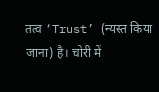तत्व ‘Trust’ (न्यस्त किया जाना) है। चोरी में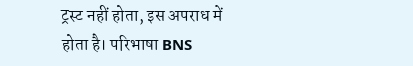ट्रस्ट नहीं होता, इस अपराध में होता है। परिभाषा BNS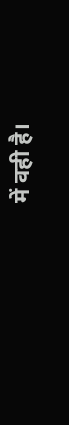में वही है।